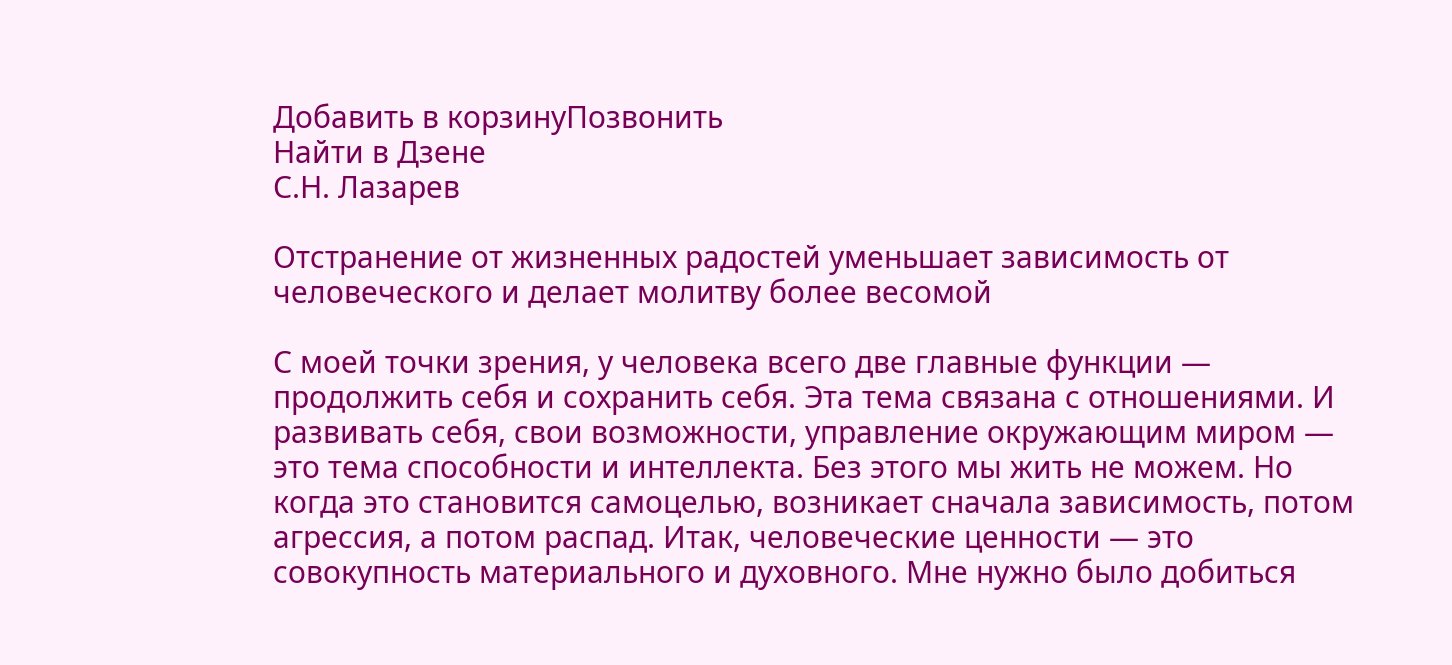Добавить в корзинуПозвонить
Найти в Дзене
С.Н. Лазарев

Отстранение от жизненных радостей уменьшает зависимость от человеческого и делает молитву более весомой

С моей точки зрения, у человека всего две главные функции — продолжить себя и сохранить себя. Эта тема связана с отношениями. И развивать себя, свои возможности, управление окружающим миром — это тема способности и интеллекта. Без этого мы жить не можем. Но когда это становится самоцелью, возникает сначала зависимость, потом агрессия, а потом распад. Итак, человеческие ценности — это совокупность материального и духовного. Мне нужно было добиться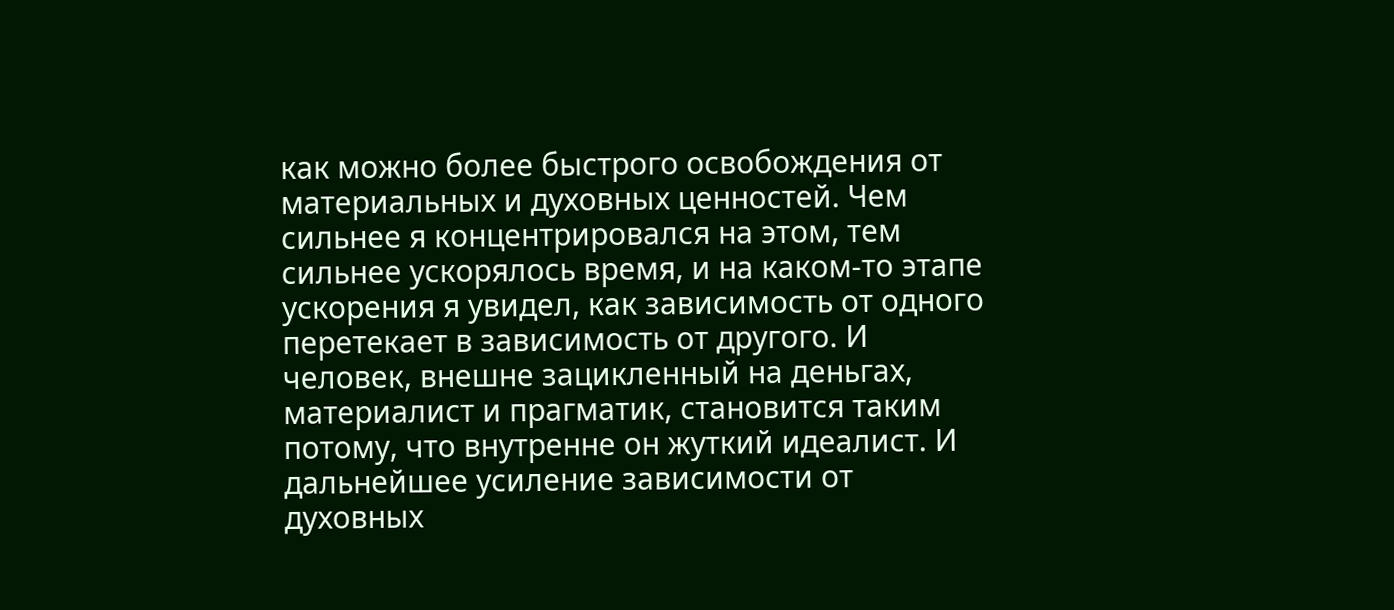как можно более быстрого освобождения от материальных и духовных ценностей. Чем сильнее я концентрировался на этом, тем сильнее ускорялось время, и на каком-то этапе ускорения я увидел, как зависимость от одного перетекает в зависимость от другого. И человек, внешне зацикленный на деньгах, материалист и прагматик, становится таким потому, что внутренне он жуткий идеалист. И дальнейшее усиление зависимости от духовных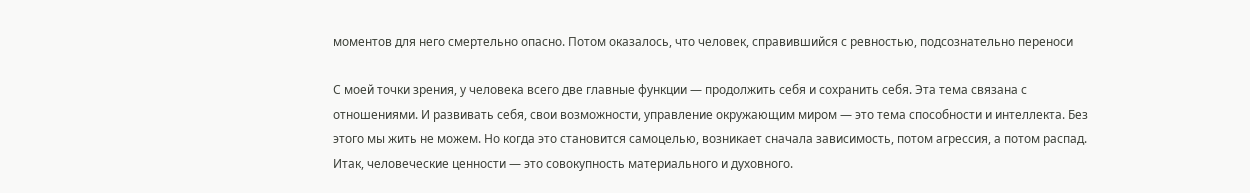моментов для него смертельно опасно. Потом оказалось, что человек, справившийся с ревностью, подсознательно переноси

С моей точки зрения, у человека всего две главные функции — продолжить себя и сохранить себя. Эта тема связана с отношениями. И развивать себя, свои возможности, управление окружающим миром — это тема способности и интеллекта. Без этого мы жить не можем. Но когда это становится самоцелью, возникает сначала зависимость, потом агрессия, а потом распад. Итак, человеческие ценности — это совокупность материального и духовного.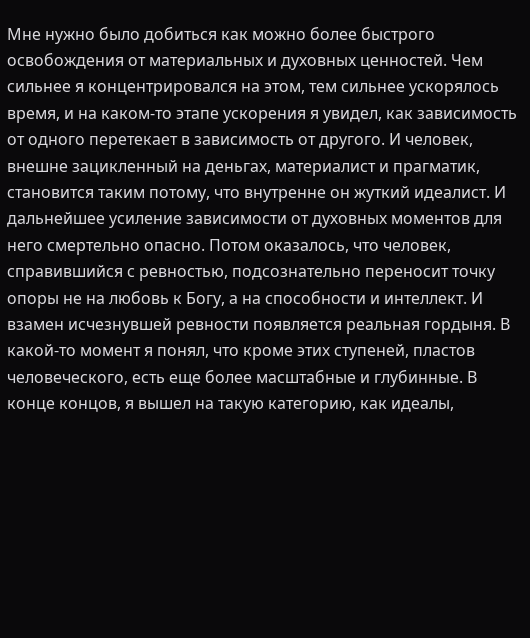Мне нужно было добиться как можно более быстрого освобождения от материальных и духовных ценностей. Чем сильнее я концентрировался на этом, тем сильнее ускорялось время, и на каком-то этапе ускорения я увидел, как зависимость от одного перетекает в зависимость от другого. И человек, внешне зацикленный на деньгах, материалист и прагматик, становится таким потому, что внутренне он жуткий идеалист. И дальнейшее усиление зависимости от духовных моментов для него смертельно опасно. Потом оказалось, что человек, справившийся с ревностью, подсознательно переносит точку опоры не на любовь к Богу, а на способности и интеллект. И взамен исчезнувшей ревности появляется реальная гордыня. В какой-то момент я понял, что кроме этих ступеней, пластов человеческого, есть еще более масштабные и глубинные. В конце концов, я вышел на такую категорию, как идеалы,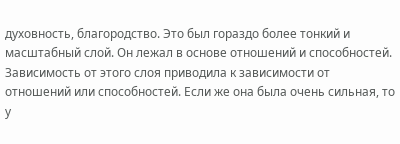духовность, благородство. Это был гораздо более тонкий и масштабный слой. Он лежал в основе отношений и способностей. Зависимость от этого слоя приводила к зависимости от отношений или способностей. Если же она была очень сильная, то у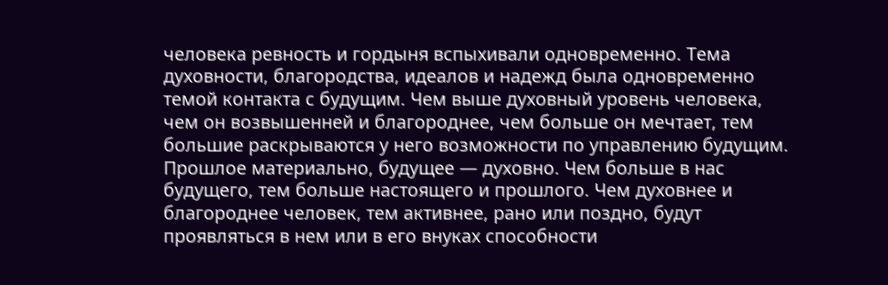человека ревность и гордыня вспыхивали одновременно. Тема духовности, благородства, идеалов и надежд была одновременно темой контакта с будущим. Чем выше духовный уровень человека, чем он возвышенней и благороднее, чем больше он мечтает, тем большие раскрываются у него возможности по управлению будущим. Прошлое материально, будущее — духовно. Чем больше в нас будущего, тем больше настоящего и прошлого. Чем духовнее и благороднее человек, тем активнее, рано или поздно, будут проявляться в нем или в его внуках способности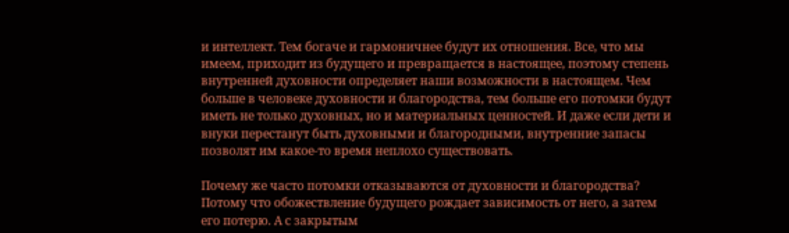и интеллект. Тем богаче и гармоничнее будут их отношения. Все, что мы имеем, приходит из будущего и превращается в настоящее, поэтому степень внутренней духовности определяет наши возможности в настоящем. Чем больше в человеке духовности и благородства, тем больше его потомки будут иметь не только духовных, но и материальных ценностей. И даже если дети и внуки перестанут быть духовными и благородными, внутренние запасы позволят им какое-то время неплохо существовать.

Почему же часто потомки отказываются от духовности и благородства? Потому что обожествление будущего рождает зависимость от него, а затем его потерю. А с закрытым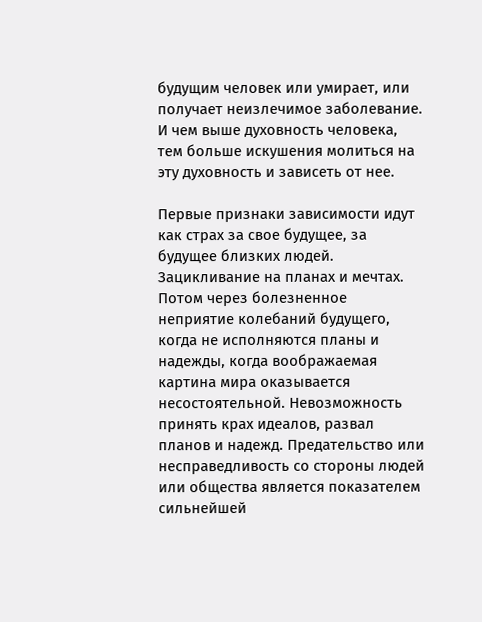будущим человек или умирает, или получает неизлечимое заболевание. И чем выше духовность человека, тем больше искушения молиться на эту духовность и зависеть от нее.

Первые признаки зависимости идут как страх за свое будущее, за будущее близких людей. Зацикливание на планах и мечтах. Потом через болезненное неприятие колебаний будущего, когда не исполняются планы и надежды, когда воображаемая картина мира оказывается несостоятельной. Невозможность принять крах идеалов, развал планов и надежд. Предательство или несправедливость со стороны людей или общества является показателем сильнейшей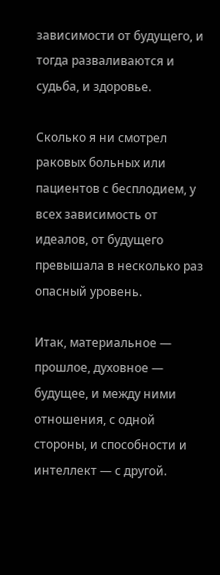зависимости от будущего, и тогда разваливаются и судьба, и здоровье.

Сколько я ни смотрел раковых больных или пациентов с бесплодием, у всех зависимость от идеалов, от будущего превышала в несколько раз опасный уровень.

Итак, материальное — прошлое, духовное — будущее, и между ними отношения, с одной стороны, и способности и интеллект — с другой.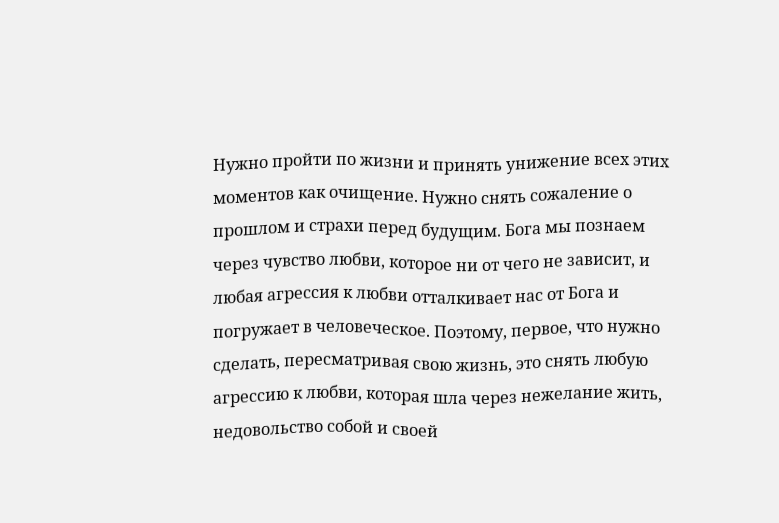Нужно пройти по жизни и принять унижение всех этих моментов как очищение. Нужно снять сожаление о прошлом и страхи перед будущим. Бога мы познаем через чувство любви, которое ни от чего не зависит, и любая агрессия к любви отталкивает нас от Бога и погружает в человеческое. Поэтому, первое, что нужно сделать, пересматривая свою жизнь, это снять любую агрессию к любви, которая шла через нежелание жить, недовольство собой и своей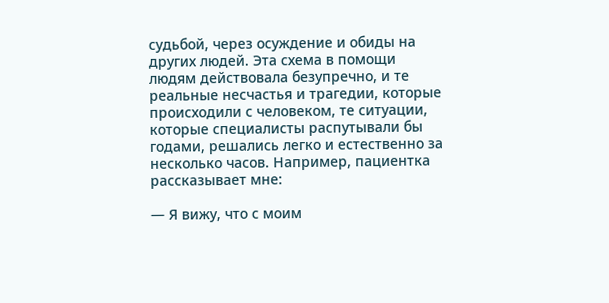судьбой, через осуждение и обиды на других людей. Эта схема в помощи людям действовала безупречно, и те реальные несчастья и трагедии, которые происходили с человеком, те ситуации, которые специалисты распутывали бы годами, решались легко и естественно за несколько часов. Например, пациентка рассказывает мне:

— Я вижу, что с моим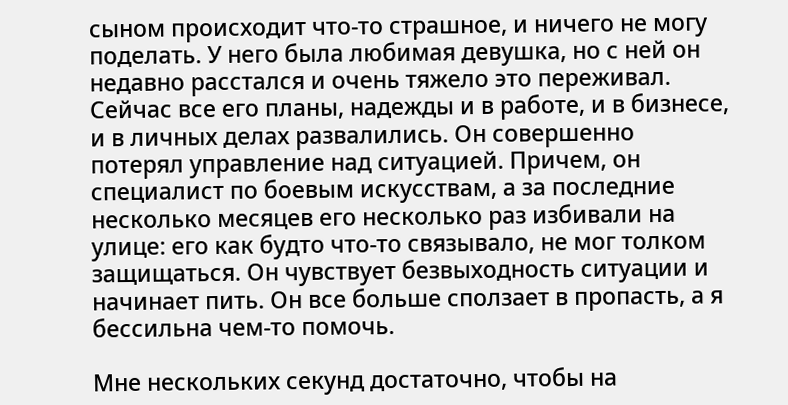сыном происходит что-то страшное, и ничего не могу поделать. У него была любимая девушка, но с ней он недавно расстался и очень тяжело это переживал. Сейчас все его планы, надежды и в работе, и в бизнесе, и в личных делах развалились. Он совершенно потерял управление над ситуацией. Причем, он специалист по боевым искусствам, а за последние несколько месяцев его несколько раз избивали на улице: его как будто что-то связывало, не мог толком защищаться. Он чувствует безвыходность ситуации и начинает пить. Он все больше сползает в пропасть, а я бессильна чем-то помочь.

Мне нескольких секунд достаточно, чтобы на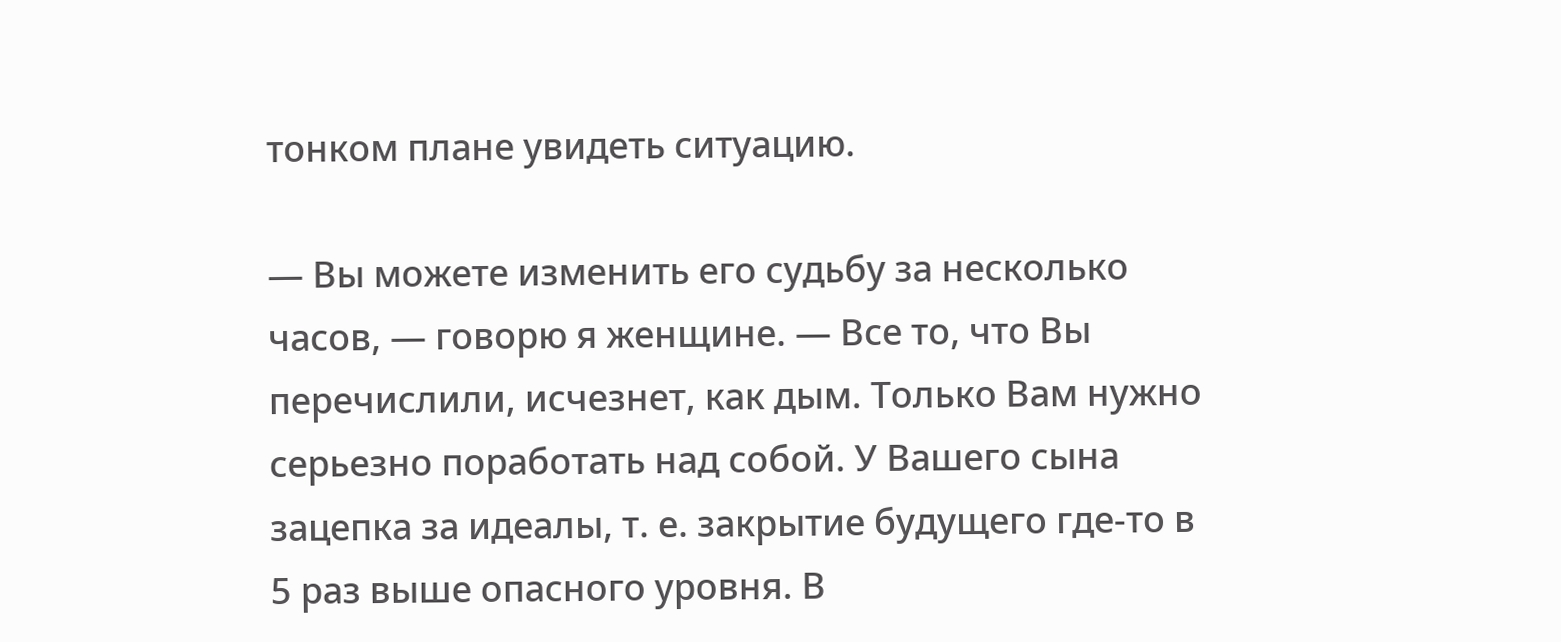тонком плане увидеть ситуацию.

— Вы можете изменить его судьбу за несколько часов, — говорю я женщине. — Все то, что Вы перечислили, исчезнет, как дым. Только Вам нужно серьезно поработать над собой. У Вашего сына зацепка за идеалы, т. е. закрытие будущего где-то в 5 раз выше опасного уровня. В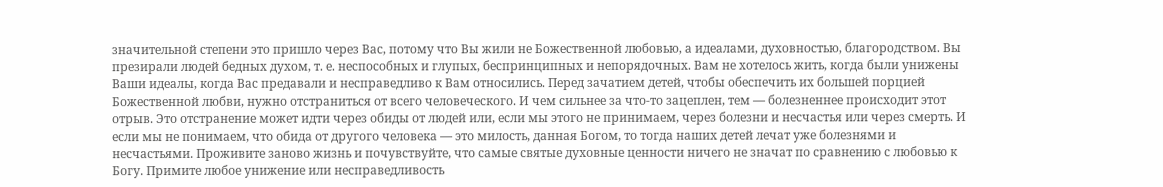значительной степени это пришло через Вас, потому что Вы жили не Божественной любовью, а идеалами, духовностью, благородством. Вы презирали людей бедных духом, т. е. неспособных и глупых, беспринципных и непорядочных. Вам не хотелось жить, когда были унижены Ваши идеалы, когда Вас предавали и несправедливо к Вам относились. Перед зачатием детей, чтобы обеспечить их большей порцией Божественной любви, нужно отстраниться от всего человеческого. И чем сильнее за что-то зацеплен, тем — болезненнее происходит этот отрыв. Это отстранение может идти через обиды от людей или, если мы этого не принимаем, через болезни и несчастья или через смерть. И если мы не понимаем, что обида от другого человека — это милость, данная Богом, то тогда наших детей лечат уже болезнями и несчастьями. Проживите заново жизнь и почувствуйте, что самые святые духовные ценности ничего не значат по сравнению с любовью к Богу. Примите любое унижение или несправедливость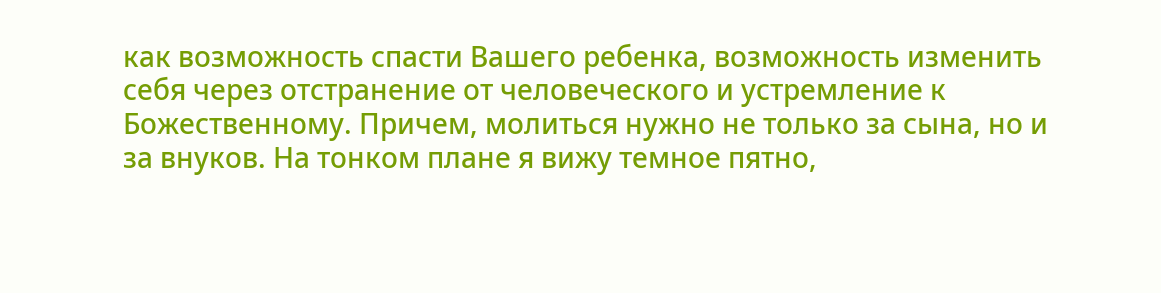как возможность спасти Вашего ребенка, возможность изменить себя через отстранение от человеческого и устремление к Божественному. Причем, молиться нужно не только за сына, но и за внуков. На тонком плане я вижу темное пятно,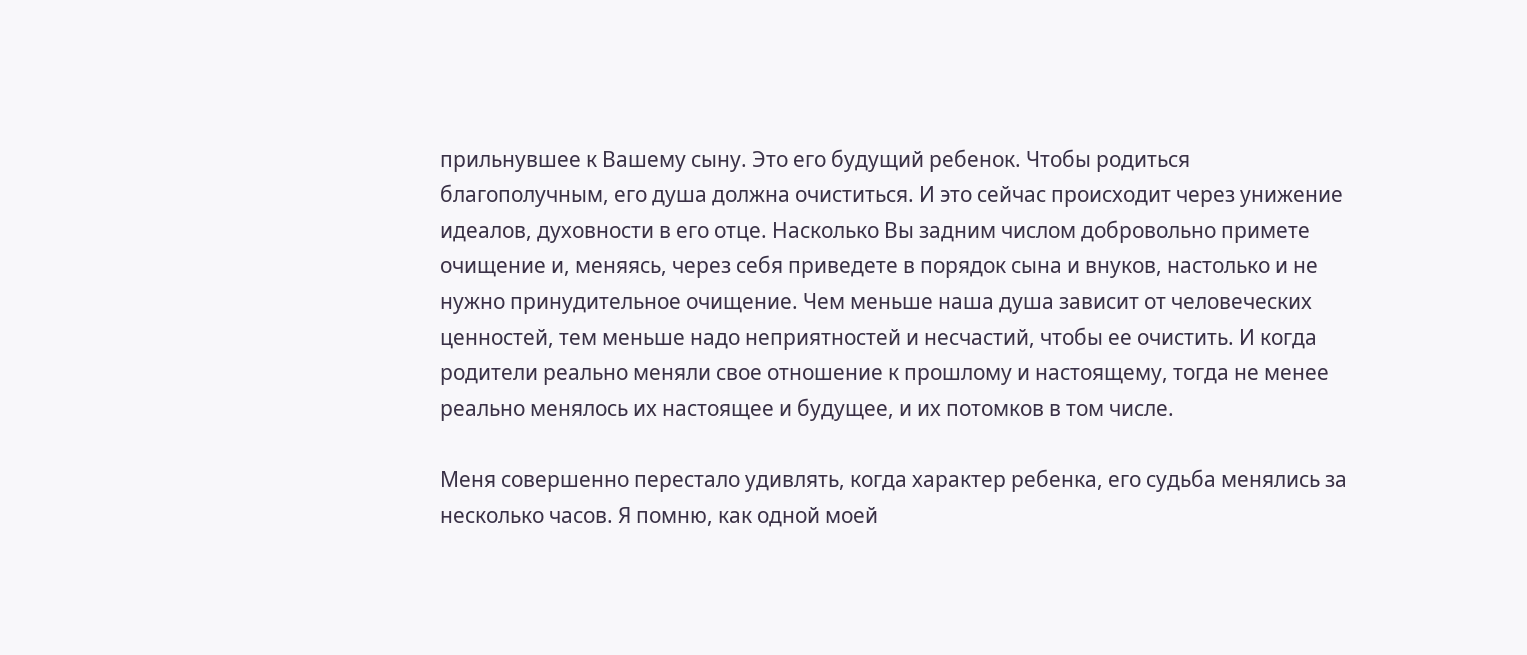прильнувшее к Вашему сыну. Это его будущий ребенок. Чтобы родиться благополучным, его душа должна очиститься. И это сейчас происходит через унижение идеалов, духовности в его отце. Насколько Вы задним числом добровольно примете очищение и, меняясь, через себя приведете в порядок сына и внуков, настолько и не нужно принудительное очищение. Чем меньше наша душа зависит от человеческих ценностей, тем меньше надо неприятностей и несчастий, чтобы ее очистить. И когда родители реально меняли свое отношение к прошлому и настоящему, тогда не менее реально менялось их настоящее и будущее, и их потомков в том числе.

Меня совершенно перестало удивлять, когда характер ребенка, его судьба менялись за несколько часов. Я помню, как одной моей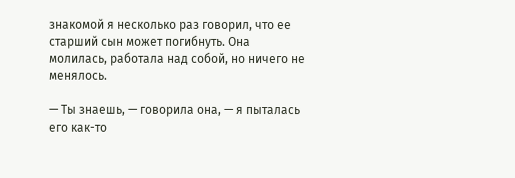знакомой я несколько раз говорил, что ее старший сын может погибнуть. Она молилась, работала над собой, но ничего не менялось.

— Ты знаешь, — говорила она, — я пыталась его как-то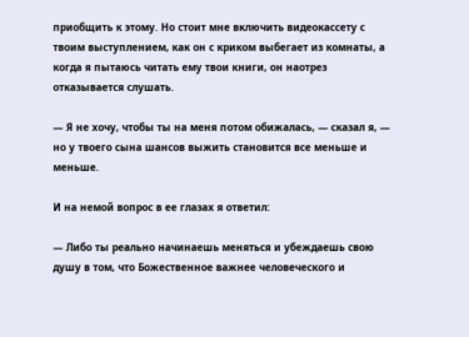приобщить к этому. Но стоит мне включить видеокассету с твоим выступлением, как он с криком выбегает из комнаты, а когда я пытаюсь читать ему твои книги, он наотрез отказывается слушать.

— Я не хочу, чтобы ты на меня потом обижалась, — сказал я, — но у твоего сына шансов выжить становится все меньше и меньше.

И на немой вопрос в ее глазах я ответил:

— Либо ты реально начинаешь меняться и убеждаешь свою душу в том, что Божественное важнее человеческого и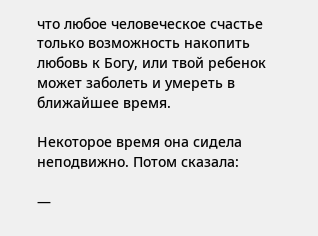что любое человеческое счастье только возможность накопить любовь к Богу, или твой ребенок может заболеть и умереть в ближайшее время.

Некоторое время она сидела неподвижно. Потом сказала:

—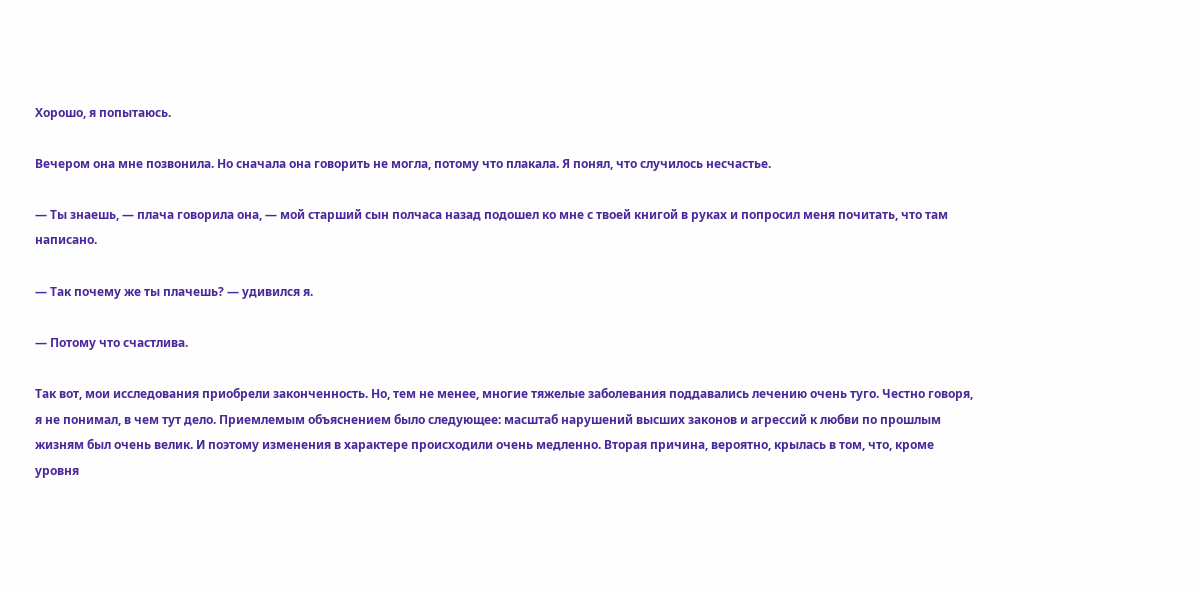Хорошо, я попытаюсь.

Вечером она мне позвонила. Но сначала она говорить не могла, потому что плакала. Я понял, что случилось несчастье.

— Ты знаешь, — плача говорила она, — мой старший сын полчаса назад подошел ко мне с твоей книгой в руках и попросил меня почитать, что там написано.

— Так почему же ты плачешь? — удивился я.

— Потому что счастлива.

Так вот, мои исследования приобрели законченность. Но, тем не менее, многие тяжелые заболевания поддавались лечению очень туго. Честно говоря, я не понимал, в чем тут дело. Приемлемым объяснением было следующее: масштаб нарушений высших законов и агрессий к любви по прошлым жизням был очень велик. И поэтому изменения в характере происходили очень медленно. Вторая причина, вероятно, крылась в том, что, кроме уровня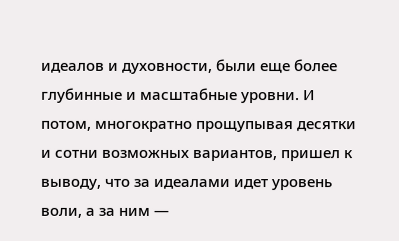идеалов и духовности, были еще более глубинные и масштабные уровни. И потом, многократно прощупывая десятки и сотни возможных вариантов, пришел к выводу, что за идеалами идет уровень воли, а за ним —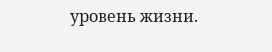уровень жизни.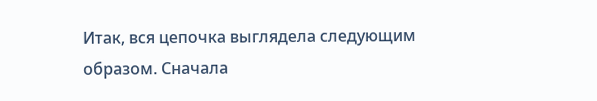Итак, вся цепочка выглядела следующим образом. Сначала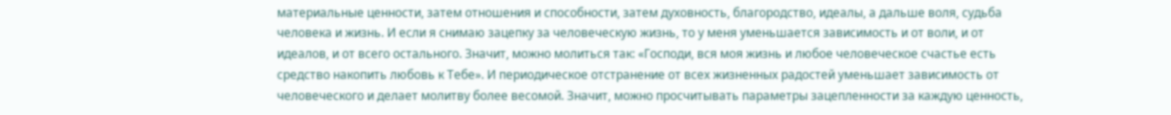материальные ценности, затем отношения и способности, затем духовность, благородство, идеалы, а дальше воля, судьба человека и жизнь. И если я снимаю зацепку за человеческую жизнь, то у меня уменьшается зависимость и от воли, и от идеалов, и от всего остального. Значит, можно молиться так: «Господи, вся моя жизнь и любое человеческое счастье есть средство накопить любовь к Тебе». И периодическое отстранение от всех жизненных радостей уменьшает зависимость от человеческого и делает молитву более весомой. Значит, можно просчитывать параметры зацепленности за каждую ценность,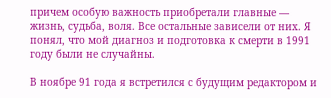причем особую важность приобретали главные — жизнь, судьба, воля. Все остальные зависели от них. Я понял, что мой диагноз и подготовка к смерти в 1991 году были не случайны.

В ноябре 91 года я встретился с будущим редактором и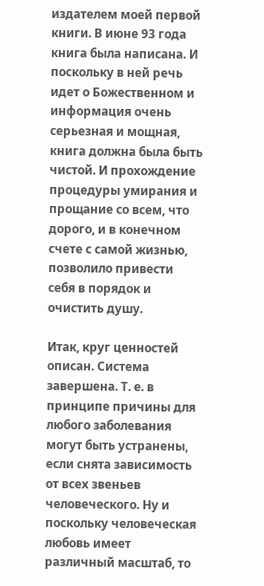издателем моей первой книги. В июне 93 года книга была написана. И поскольку в ней речь идет о Божественном и информация очень серьезная и мощная, книга должна была быть чистой. И прохождение процедуры умирания и прощание со всем, что дорого, и в конечном счете с самой жизнью, позволило привести себя в порядок и очистить душу.

Итак, круг ценностей описан. Система завершена. Т. е. в принципе причины для любого заболевания могут быть устранены, если снята зависимость от всех звеньев человеческого. Ну и поскольку человеческая любовь имеет различный масштаб, то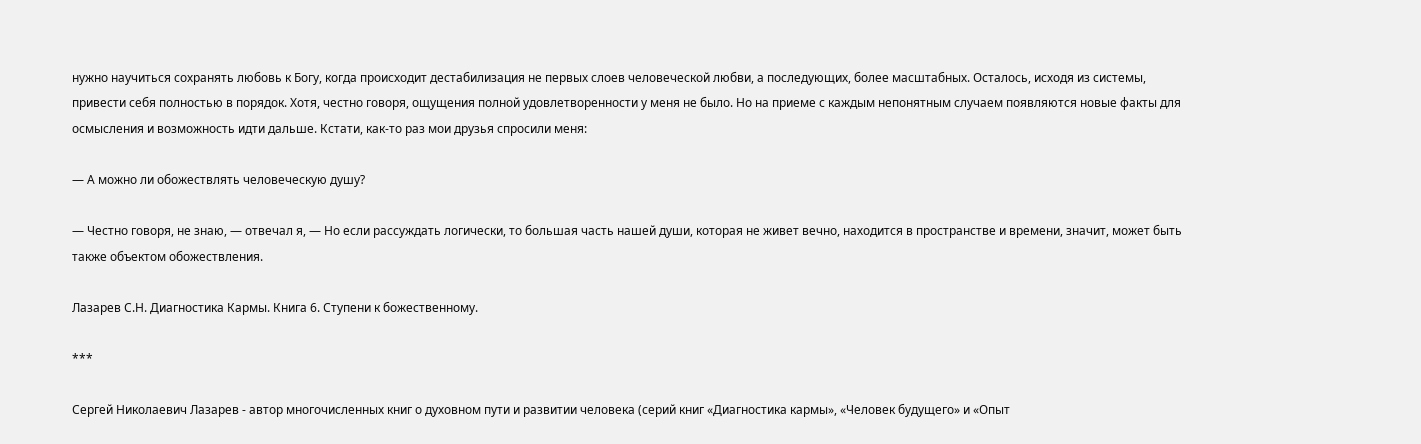нужно научиться сохранять любовь к Богу, когда происходит дестабилизация не первых слоев человеческой любви, а последующих, более масштабных. Осталось, исходя из системы, привести себя полностью в порядок. Хотя, честно говоря, ощущения полной удовлетворенности у меня не было. Но на приеме с каждым непонятным случаем появляются новые факты для осмысления и возможность идти дальше. Кстати, как-то раз мои друзья спросили меня:

— А можно ли обожествлять человеческую душу?

— Честно говоря, не знаю, — отвечал я, — Но если рассуждать логически, то большая часть нашей души, которая не живет вечно, находится в пространстве и времени, значит, может быть также объектом обожествления.

Лазарев С.Н. Диагностика Кармы. Книга 6. Ступени к божественному.

***

Сергей Николаевич Лазарев - автор многочисленных книг о духовном пути и развитии человека (серий книг «Диагностика кармы», «Человек будущего» и «Опыт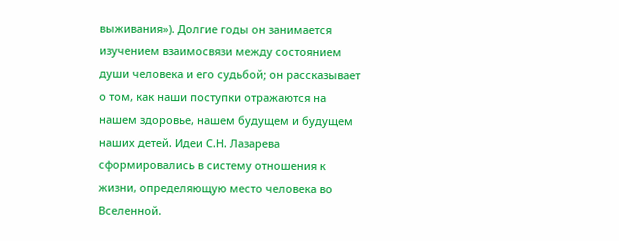выживания»). Долгие годы он занимается изучением взаимосвязи между состоянием души человека и его судьбой; он рассказывает о том, как наши поступки отражаются на нашем здоровье, нашем будущем и будущем наших детей. Идеи С.Н. Лазарева сформировались в систему отношения к жизни, определяющую место человека во Вселенной.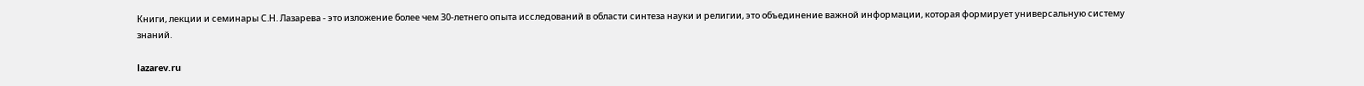Книги, лекции и семинары С.Н. Лазарева - это изложение более чем 30-летнего опыта исследований в области синтеза науки и религии, это объединение важной информации, которая формирует универсальную систему знаний.

lazarev.ru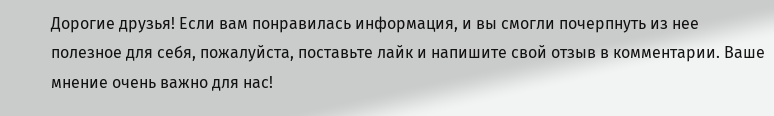Дорогие друзья! Если вам понравилась информация, и вы смогли почерпнуть из нее полезное для себя, пожалуйста, поставьте лайк и напишите свой отзыв в комментарии. Ваше мнение очень важно для нас!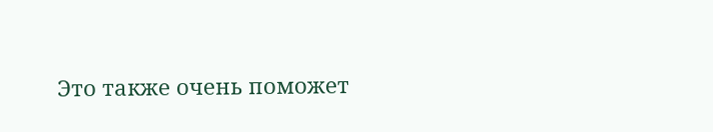Это также очень поможет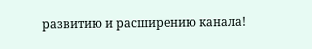развитию и расширению канала!